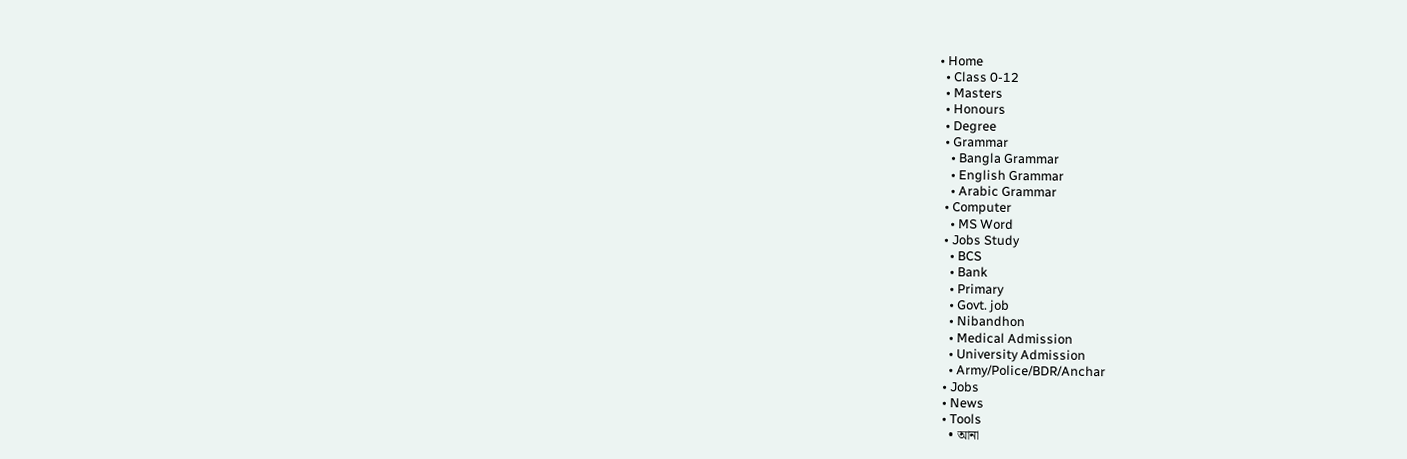• Home
  • Class 0-12
  • Masters
  • Honours
  • Degree
  • Grammar
    • Bangla Grammar
    • English Grammar
    • Arabic Grammar
  • Computer
    • MS Word
  • Jobs Study
    • BCS
    • Bank
    • Primary
    • Govt. job
    • Nibandhon
    • Medical Admission
    • University Admission
    • Army/Police/BDR/Anchar
  • Jobs
  • News
  • Tools
    • আনা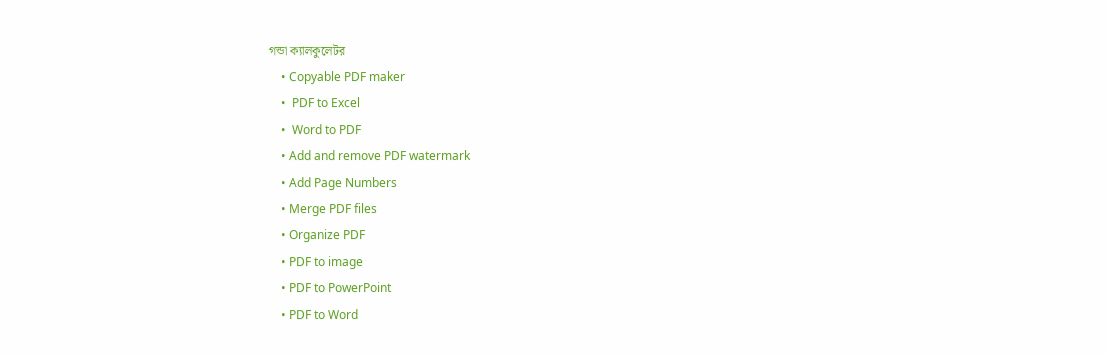গন্ডা ক্যালকুলেটর
    • Copyable PDF maker
    •  PDF to Excel
    •  Word to PDF
    • Add and remove PDF watermark
    • Add Page Numbers
    • Merge PDF files
    • Organize PDF
    • PDF to image
    • PDF to PowerPoint
    • PDF to Word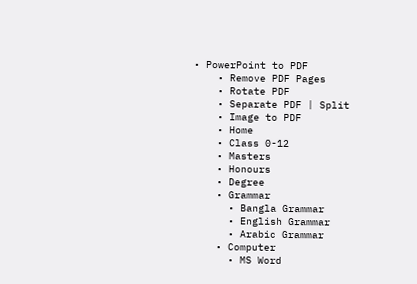• PowerPoint to PDF
    • Remove PDF Pages
    • Rotate PDF
    • Separate PDF | Split
    • Image to PDF
    • Home
    • Class 0-12
    • Masters
    • Honours
    • Degree
    • Grammar
      • Bangla Grammar
      • English Grammar
      • Arabic Grammar
    • Computer
      • MS Word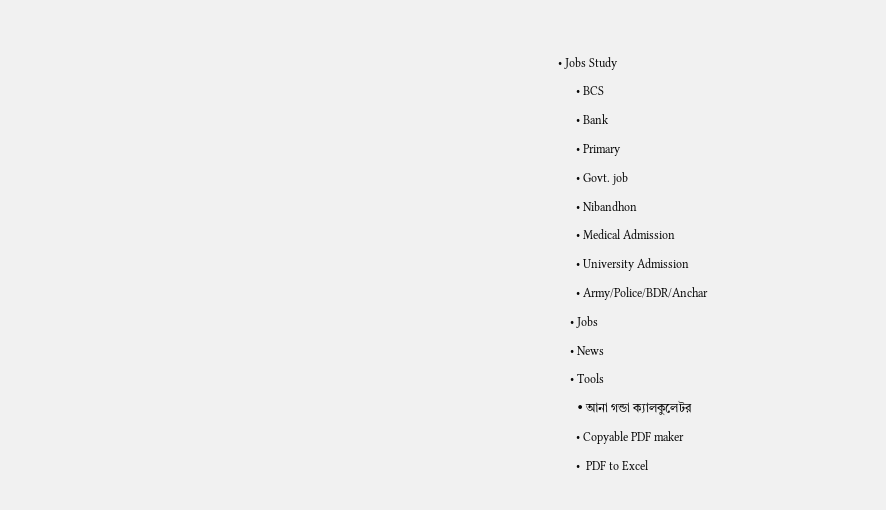• Jobs Study
      • BCS
      • Bank
      • Primary
      • Govt. job
      • Nibandhon
      • Medical Admission
      • University Admission
      • Army/Police/BDR/Anchar
    • Jobs
    • News
    • Tools
      • আনা গন্ডা ক্যালকুলেটর
      • Copyable PDF maker
      •  PDF to Excel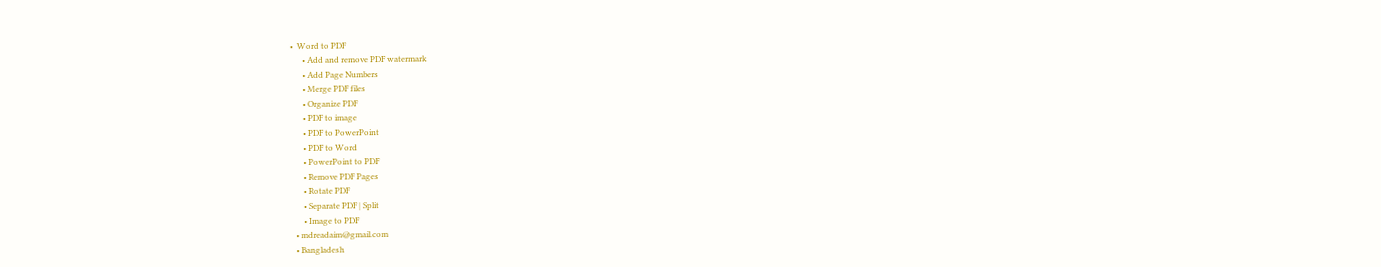•  Word to PDF
      • Add and remove PDF watermark
      • Add Page Numbers
      • Merge PDF files
      • Organize PDF
      • PDF to image
      • PDF to PowerPoint
      • PDF to Word
      • PowerPoint to PDF
      • Remove PDF Pages
      • Rotate PDF
      • Separate PDF | Split
      • Image to PDF
  • mdreadaim@gmail.com
  • Bangladesh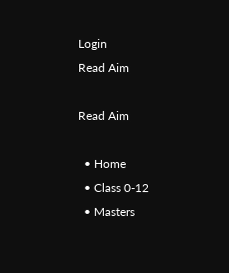Login
Read Aim

Read Aim

  • Home
  • Class 0-12
  • Masters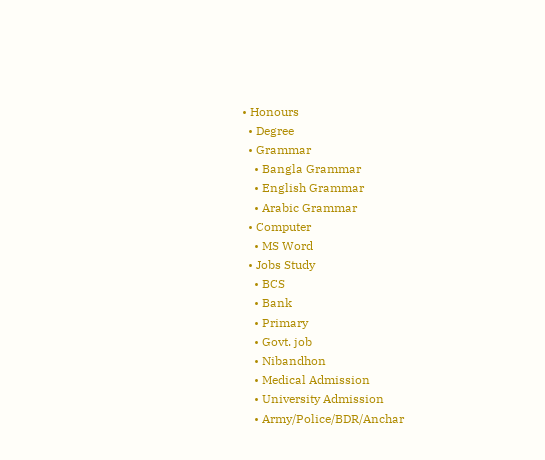• Honours
  • Degree
  • Grammar
    • Bangla Grammar
    • English Grammar
    • Arabic Grammar
  • Computer
    • MS Word
  • Jobs Study
    • BCS
    • Bank
    • Primary
    • Govt. job
    • Nibandhon
    • Medical Admission
    • University Admission
    • Army/Police/BDR/Anchar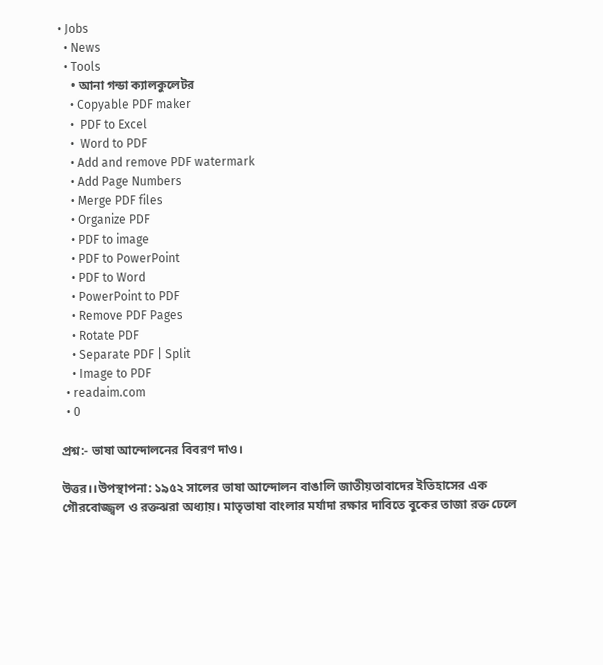• Jobs
  • News
  • Tools
    • আনা গন্ডা ক্যালকুলেটর
    • Copyable PDF maker
    •  PDF to Excel
    •  Word to PDF
    • Add and remove PDF watermark
    • Add Page Numbers
    • Merge PDF files
    • Organize PDF
    • PDF to image
    • PDF to PowerPoint
    • PDF to Word
    • PowerPoint to PDF
    • Remove PDF Pages
    • Rotate PDF
    • Separate PDF | Split
    • Image to PDF
  • readaim.com
  • 0

প্রশ্ন:- ভাষা আন্দোলনের বিবরণ দাও।

উত্তর।।উপস্থাপনা: ১৯৫২ সালের ভাষা আন্দোলন বাঙালি জাতীয়তাবাদের ইতিহাসের এক গৌরবোজ্জ্বল ও রক্তঝরা অধ্যায়। মাতৃভাষা বাংলার মর্যাদা রক্ষার দাবিতে বুকের তাজা রক্ত ঢেলে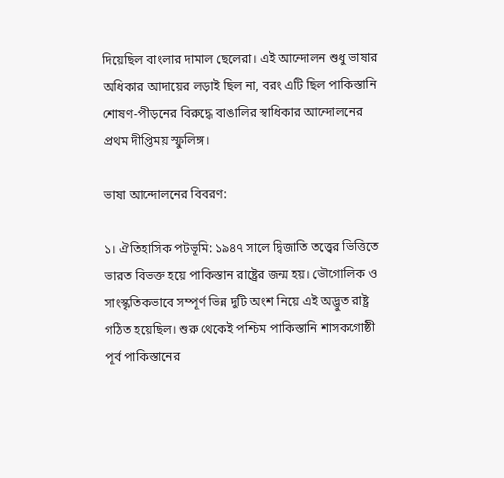দিয়েছিল বাংলার দামাল ছেলেরা। এই আন্দোলন শুধু ভাষার অধিকার আদায়ের লড়াই ছিল না, বরং এটি ছিল পাকিস্তানি শোষণ-পীড়নের বিরুদ্ধে বাঙালির স্বাধিকার আন্দোলনের প্রথম দীপ্তিময় স্ফুলিঙ্গ।

ভাষা আন্দোলনের বিবরণ:

১। ঐতিহাসিক পটভূমি: ১৯৪৭ সালে দ্বিজাতি তত্ত্বের ভিত্তিতে ভারত বিভক্ত হয়ে পাকিস্তান রাষ্ট্রের জন্ম হয়। ভৌগোলিক ও সাংস্কৃতিকভাবে সম্পূর্ণ ভিন্ন দুটি অংশ নিয়ে এই অদ্ভুত রাষ্ট্র গঠিত হয়েছিল। শুরু থেকেই পশ্চিম পাকিস্তানি শাসকগোষ্ঠী পূর্ব পাকিস্তানের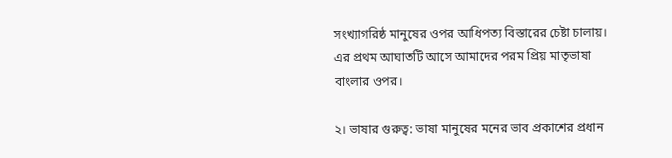সংখ্যাগরিষ্ঠ মানুষের ওপর আধিপত্য বিস্তারের চেষ্টা চালায়। এর প্রথম আঘাতটি আসে আমাদের পরম প্রিয় মাতৃভাষা বাংলার ওপর।

২। ভাষার গুরুত্ব: ভাষা মানুষের মনের ভাব প্রকাশের প্রধান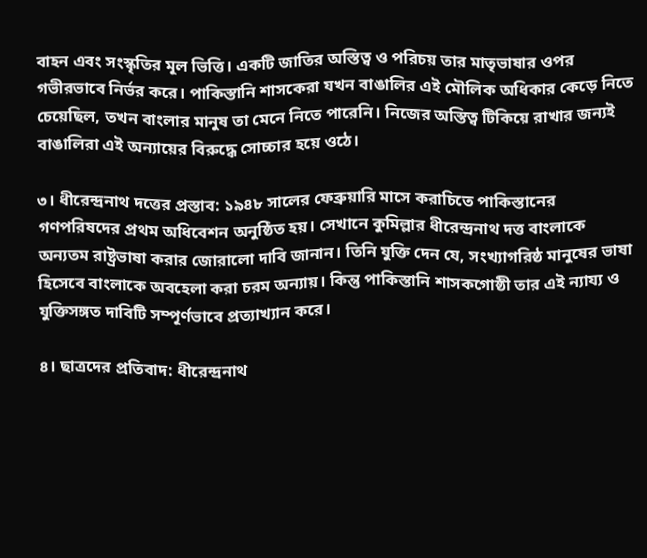বাহন এবং সংস্কৃতির মূল ভিত্তি। একটি জাতির অস্তিত্ব ও পরিচয় তার মাতৃভাষার ওপর গভীরভাবে নির্ভর করে। পাকিস্তানি শাসকেরা যখন বাঙালির এই মৌলিক অধিকার কেড়ে নিতে চেয়েছিল, তখন বাংলার মানুষ তা মেনে নিতে পারেনি। নিজের অস্তিত্ব টিকিয়ে রাখার জন্যই বাঙালিরা এই অন্যায়ের বিরুদ্ধে সোচ্চার হয়ে ওঠে।

৩। ধীরেন্দ্রনাথ দত্তের প্রস্তাব: ১৯৪৮ সালের ফেব্রুয়ারি মাসে করাচিতে পাকিস্তানের গণপরিষদের প্রথম অধিবেশন অনুষ্ঠিত হয়। সেখানে কুমিল্লার ধীরেন্দ্রনাথ দত্ত বাংলাকে অন্যতম রাষ্ট্রভাষা করার জোরালো দাবি জানান। তিনি যুক্তি দেন যে, সংখ্যাগরিষ্ঠ মানুষের ভাষা হিসেবে বাংলাকে অবহেলা করা চরম অন্যায়। কিন্তু পাকিস্তানি শাসকগোষ্ঠী তার এই ন্যায্য ও যুক্তিসঙ্গত দাবিটি সম্পূর্ণভাবে প্রত্যাখ্যান করে।

৪। ছাত্রদের প্রতিবাদ: ধীরেন্দ্রনাথ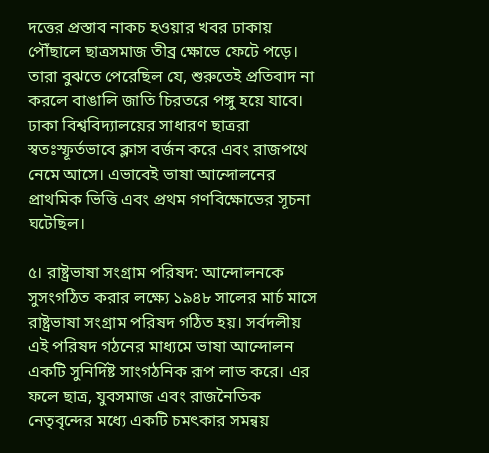দত্তের প্রস্তাব নাকচ হওয়ার খবর ঢাকায় পৌঁছালে ছাত্রসমাজ তীব্র ক্ষোভে ফেটে পড়ে। তারা বুঝতে পেরেছিল যে, শুরুতেই প্রতিবাদ না করলে বাঙালি জাতি চিরতরে পঙ্গু হয়ে যাবে। ঢাকা বিশ্ববিদ্যালয়ের সাধারণ ছাত্ররা স্বতঃস্ফূর্তভাবে ক্লাস বর্জন করে এবং রাজপথে নেমে আসে। এভাবেই ভাষা আন্দোলনের প্রাথমিক ভিত্তি এবং প্রথম গণবিক্ষোভের সূচনা ঘটেছিল।

৫। রাষ্ট্রভাষা সংগ্রাম পরিষদ: আন্দোলনকে সুসংগঠিত করার লক্ষ্যে ১৯৪৮ সালের মার্চ মাসে রাষ্ট্রভাষা সংগ্রাম পরিষদ গঠিত হয়। সর্বদলীয় এই পরিষদ গঠনের মাধ্যমে ভাষা আন্দোলন একটি সুনির্দিষ্ট সাংগঠনিক রূপ লাভ করে। এর ফলে ছাত্র, যুবসমাজ এবং রাজনৈতিক নেতৃবৃন্দের মধ্যে একটি চমৎকার সমন্বয়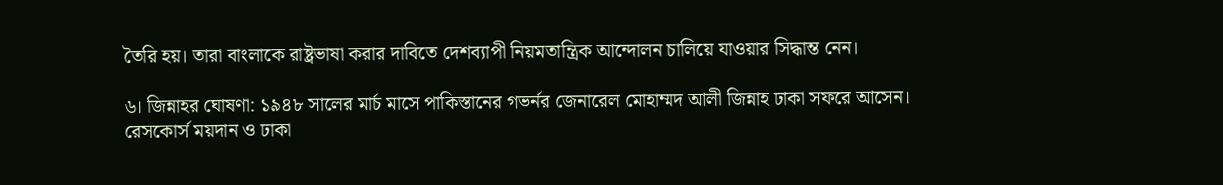তৈরি হয়। তারা বাংলাকে রাষ্ট্রভাষা করার দাবিতে দেশব্যাপী নিয়মতান্ত্রিক আন্দোলন চালিয়ে যাওয়ার সিদ্ধান্ত নেন।

৬। জিন্নাহর ঘোষণা: ১৯৪৮ সালের মার্চ মাসে পাকিস্তানের গভর্নর জেনারেল মোহাম্মদ আলী জিন্নাহ ঢাকা সফরে আসেন। রেসকোর্স ময়দান ও ঢাকা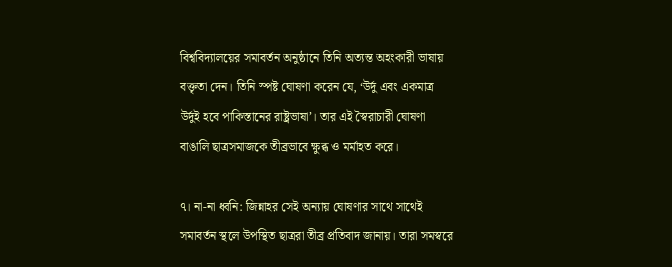বিশ্ববিদ্যালয়ের সমাবর্তন অনুষ্ঠানে তিনি অত্যন্ত অহংকারী ভাষায় বক্তৃতা দেন। তিনি স্পষ্ট ঘোষণা করেন যে, ‘উর্দু এবং একমাত্র উর্দুই হবে পাকিস্তানের রাষ্ট্রভাষা’। তার এই স্বৈরাচারী ঘোষণা বাঙালি ছাত্রসমাজকে তীব্রভাবে ক্ষুব্ধ ও মর্মাহত করে।

৭। না-না ধ্বনি: জিন্নাহর সেই অন্যায় ঘোষণার সাথে সাথেই সমাবর্তন স্থলে উপস্থিত ছাত্ররা তীব্র প্রতিবাদ জানায়। তারা সমস্বরে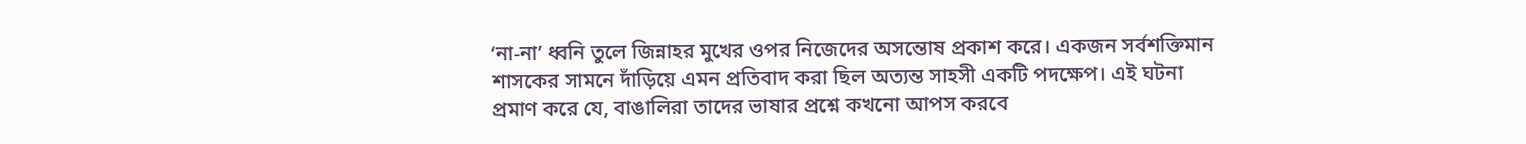‘না-না’ ধ্বনি তুলে জিন্নাহর মুখের ওপর নিজেদের অসন্তোষ প্রকাশ করে। একজন সর্বশক্তিমান শাসকের সামনে দাঁড়িয়ে এমন প্রতিবাদ করা ছিল অত্যন্ত সাহসী একটি পদক্ষেপ। এই ঘটনা প্রমাণ করে যে, বাঙালিরা তাদের ভাষার প্রশ্নে কখনো আপস করবে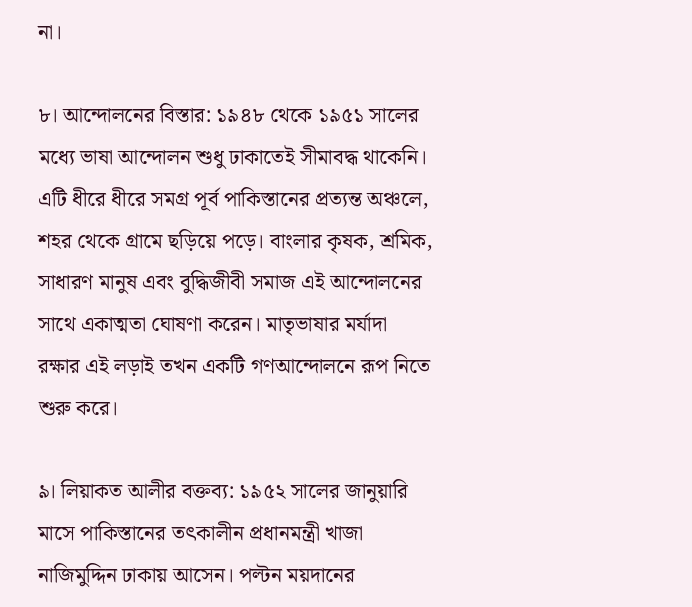না।

৮। আন্দোলনের বিস্তার: ১৯৪৮ থেকে ১৯৫১ সালের মধ্যে ভাষা আন্দোলন শুধু ঢাকাতেই সীমাবদ্ধ থাকেনি। এটি ধীরে ধীরে সমগ্র পূর্ব পাকিস্তানের প্রত্যন্ত অঞ্চলে, শহর থেকে গ্রামে ছড়িয়ে পড়ে। বাংলার কৃষক, শ্রমিক, সাধারণ মানুষ এবং বুদ্ধিজীবী সমাজ এই আন্দোলনের সাথে একাত্মতা ঘোষণা করেন। মাতৃভাষার মর্যাদা রক্ষার এই লড়াই তখন একটি গণআন্দোলনে রূপ নিতে শুরু করে।

৯। লিয়াকত আলীর বক্তব্য: ১৯৫২ সালের জানুয়ারি মাসে পাকিস্তানের তৎকালীন প্রধানমন্ত্রী খাজা নাজিমুদ্দিন ঢাকায় আসেন। পল্টন ময়দানের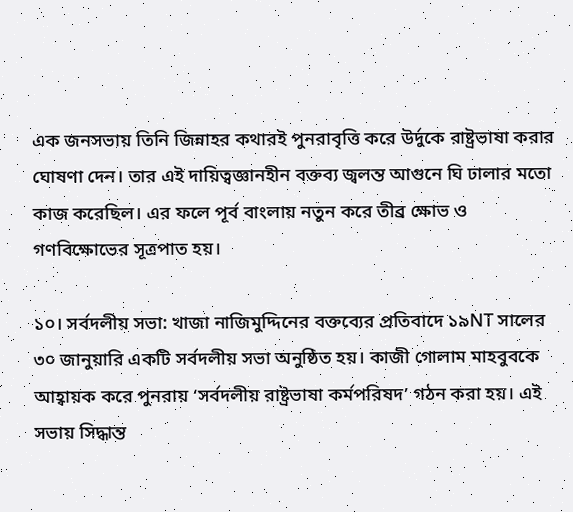এক জনসভায় তিনি জিন্নাহর কথারই পুনরাবৃত্তি করে উর্দুকে রাষ্ট্রভাষা করার ঘোষণা দেন। তার এই দায়িত্বজ্ঞানহীন বক্তব্য জ্বলন্ত আগুনে ঘি ঢালার মতো কাজ করেছিল। এর ফলে পূর্ব বাংলায় নতুন করে তীব্র ক্ষোভ ও গণবিক্ষোভের সূত্রপাত হয়।

১০। সর্বদলীয় সভা: খাজা নাজিমুদ্দিনের বক্তব্যের প্রতিবাদে ১৯NT সালের ৩০ জানুয়ারি একটি সর্বদলীয় সভা অনুষ্ঠিত হয়। কাজী গোলাম মাহবুবকে আহ্বায়ক করে পুনরায় ‘সর্বদলীয় রাষ্ট্রভাষা কর্মপরিষদ’ গঠন করা হয়। এই সভায় সিদ্ধান্ত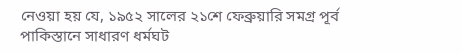নেওয়া হয় যে, ১৯৫২ সালের ২১শে ফেব্রুয়ারি সমগ্র পূর্ব পাকিস্তানে সাধারণ ধর্মঘট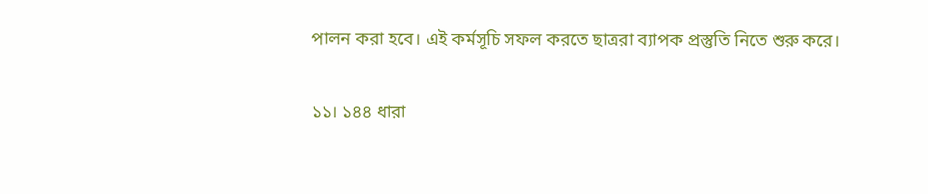পালন করা হবে। এই কর্মসূচি সফল করতে ছাত্ররা ব্যাপক প্রস্তুতি নিতে শুরু করে।

১১। ১৪৪ ধারা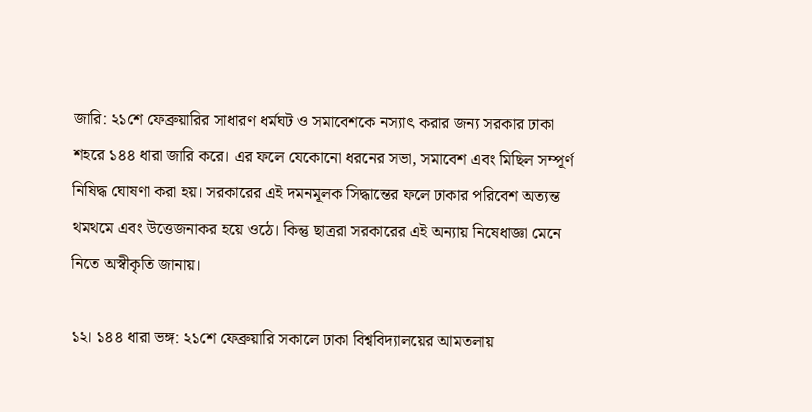জারি: ২১শে ফেব্রুয়ারির সাধারণ ধর্মঘট ও সমাবেশকে নস্যাৎ করার জন্য সরকার ঢাকা শহরে ১৪৪ ধারা জারি করে। এর ফলে যেকোনো ধরনের সভা, সমাবেশ এবং মিছিল সম্পূর্ণ নিষিদ্ধ ঘোষণা করা হয়। সরকারের এই দমনমূলক সিদ্ধান্তের ফলে ঢাকার পরিবেশ অত্যন্ত থমথমে এবং উত্তেজনাকর হয়ে ওঠে। কিন্তু ছাত্ররা সরকারের এই অন্যায় নিষেধাজ্ঞা মেনে নিতে অস্বীকৃতি জানায়।

১২। ১৪৪ ধারা ভঙ্গ: ২১শে ফেব্রুয়ারি সকালে ঢাকা বিশ্ববিদ্যালয়ের আমতলায়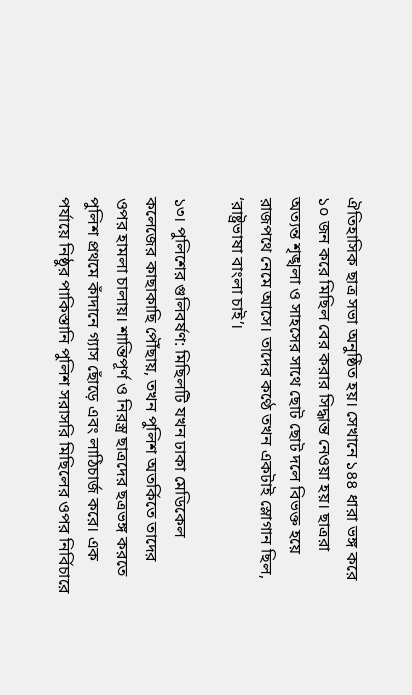ঐতিহাসিক ছাত্র সভা অনুষ্ঠিত হয়। সেখানে ১৪৪ ধারা ভঙ্গ করে ১০ জন করে মিছিল বের করার সিদ্ধান্ত নেওয়া হয়। ছাত্ররা অত্যন্ত শৃঙ্খলা ও সাহসের সাথে ছোট ছোট দলে বিভক্ত হয়ে রাজপথে নেমে আসে। তাদের কণ্ঠে তখন একটাই স্লোগান ছিল, ‘রাষ্ট্রভাষা বাংলা চাই’।

১৩। পুলিশের গুলিবর্ষণ: মিছিলটি যখন ঢাকা মেডিকেল কলেজের কাছাকাছি পৌঁছায়, তখন পুলিশ অতর্কিতে তাদের ওপর হামলা চালায়। শান্তিপূর্ণ ও নিরস্ত্র ছাত্রদের ছত্রভঙ্গ করতে পুলিশ প্রথমে কাঁদানে গ্যাস ছোঁড়ে এবং লাঠিচার্জ করে। এক পর্যায়ে নিষ্ঠুর পাকিস্তানি পুলিশ সরাসরি মিছিলের ওপর নির্বিচারে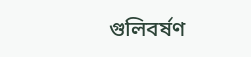গুলিবর্ষণ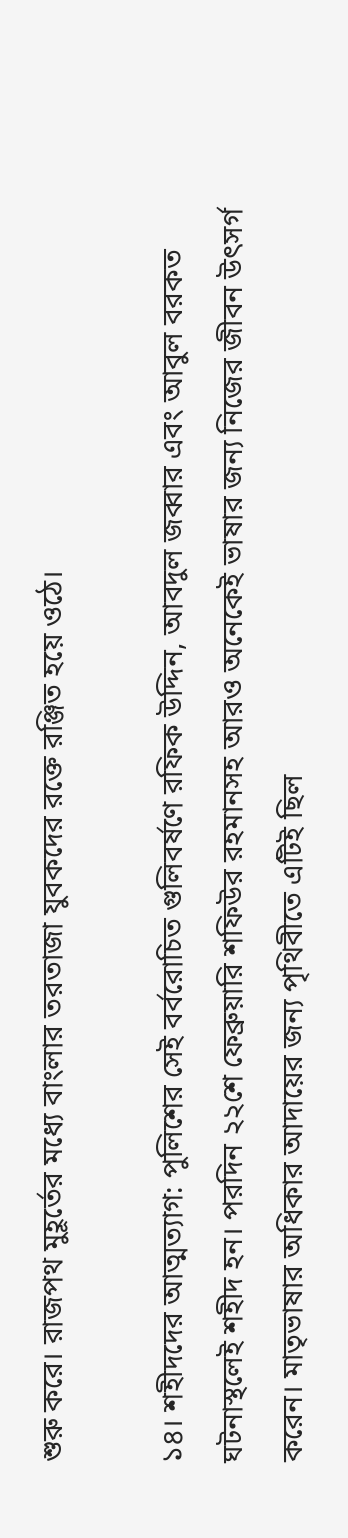শুরু করে। রাজপথ মুহূর্তের মধ্যে বাংলার তরতাজা যুবকদের রক্তে রঞ্জিত হয়ে ওঠে।

১৪। শহীদদের আত্মত্যাগ: পুলিশের সেই বর্বরোচিত গুলিবর্ষণে রফিক উদ্দিন, আবদুল জব্বার এবং আবুল বরকত ঘটনাস্থলেই শহীদ হন। পরদিন ২২শে ফেব্রুয়ারি শফিউর রহমানসহ আরও অনেকেই ভাষার জন্য নিজের জীবন উৎসর্গ করেন। মাতৃভাষার অধিকার আদায়ের জন্য পৃথিবীতে এটিই ছিল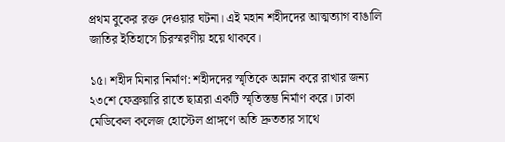প্রথম বুকের রক্ত দেওয়ার ঘটনা। এই মহান শহীদদের আত্মত্যাগ বাঙালি জাতির ইতিহাসে চিরস্মরণীয় হয়ে থাকবে।

১৫। শহীদ মিনার নির্মাণ: শহীদদের স্মৃতিকে অম্লান করে রাখার জন্য ২৩শে ফেব্রুয়ারি রাতে ছাত্ররা একটি স্মৃতিস্তম্ভ নির্মাণ করে। ঢাকা মেডিকেল কলেজ হোস্টেল প্রাঙ্গণে অতি দ্রুততার সাথে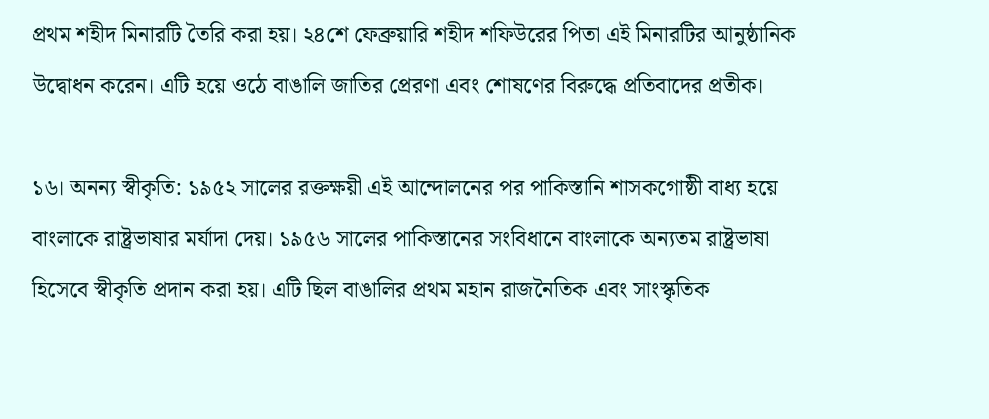প্রথম শহীদ মিনারটি তৈরি করা হয়। ২৪শে ফেব্রুয়ারি শহীদ শফিউরের পিতা এই মিনারটির আনুষ্ঠানিক উদ্বোধন করেন। এটি হয়ে ওঠে বাঙালি জাতির প্রেরণা এবং শোষণের বিরুদ্ধে প্রতিবাদের প্রতীক।

১৬। অনন্য স্বীকৃতি: ১৯৫২ সালের রক্তক্ষয়ী এই আন্দোলনের পর পাকিস্তানি শাসকগোষ্ঠী বাধ্য হয়ে বাংলাকে রাষ্ট্রভাষার মর্যাদা দেয়। ১৯৫৬ সালের পাকিস্তানের সংবিধানে বাংলাকে অন্যতম রাষ্ট্রভাষা হিসেবে স্বীকৃতি প্রদান করা হয়। এটি ছিল বাঙালির প্রথম মহান রাজনৈতিক এবং সাংস্কৃতিক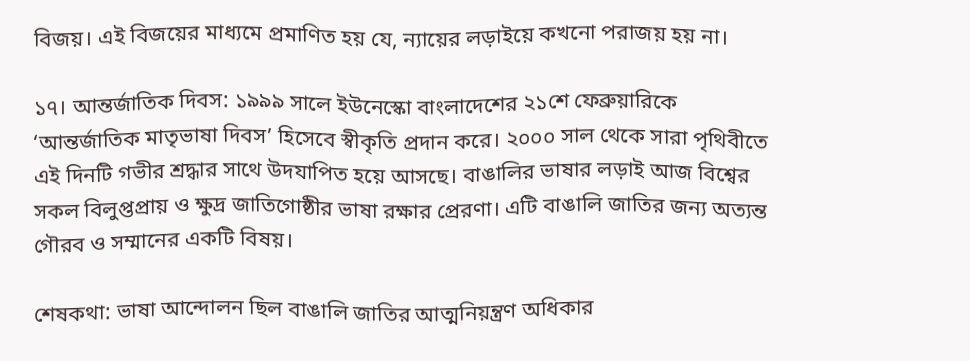বিজয়। এই বিজয়ের মাধ্যমে প্রমাণিত হয় যে, ন্যায়ের লড়াইয়ে কখনো পরাজয় হয় না।

১৭। আন্তর্জাতিক দিবস: ১৯৯৯ সালে ইউনেস্কো বাংলাদেশের ২১শে ফেব্রুয়ারিকে ‘আন্তর্জাতিক মাতৃভাষা দিবস’ হিসেবে স্বীকৃতি প্রদান করে। ২০০০ সাল থেকে সারা পৃথিবীতে এই দিনটি গভীর শ্রদ্ধার সাথে উদযাপিত হয়ে আসছে। বাঙালির ভাষার লড়াই আজ বিশ্বের সকল বিলুপ্তপ্রায় ও ক্ষুদ্র জাতিগোষ্ঠীর ভাষা রক্ষার প্রেরণা। এটি বাঙালি জাতির জন্য অত্যন্ত গৌরব ও সম্মানের একটি বিষয়।

শেষকথা: ভাষা আন্দোলন ছিল বাঙালি জাতির আত্মনিয়ন্ত্রণ অধিকার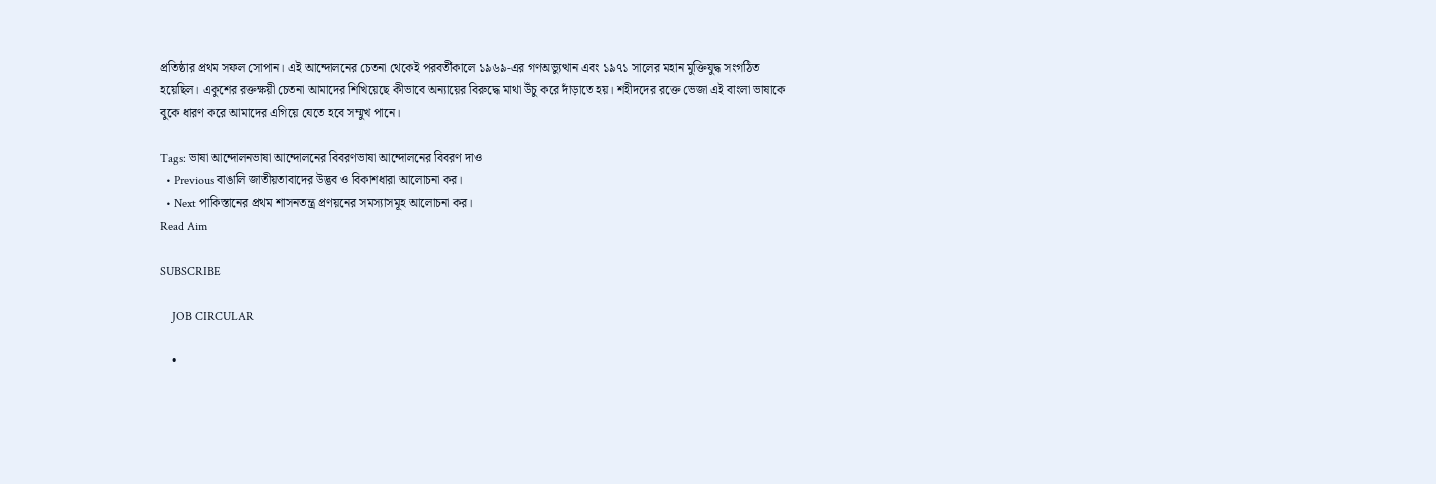প্রতিষ্ঠার প্রথম সফল সোপান। এই আন্দোলনের চেতনা থেকেই পরবর্তীকালে ১৯৬৯-এর গণঅভ্যুত্থান এবং ১৯৭১ সালের মহান মুক্তিযুদ্ধ সংগঠিত হয়েছিল। একুশের রক্তক্ষয়ী চেতনা আমাদের শিখিয়েছে কীভাবে অন্যায়ের বিরুদ্ধে মাথা উঁচু করে দাঁড়াতে হয়। শহীদদের রক্তে ভেজা এই বাংলা ভাষাকে বুকে ধারণ করে আমাদের এগিয়ে যেতে হবে সম্মুখ পানে।

Tags: ভাষা আন্দোলনভাষা আন্দোলনের বিবরণভাষা আন্দোলনের বিবরণ দাও
  • Previous বাঙালি জাতীয়তাবাদের উদ্ভব ও বিকাশধারা আলোচনা কর।
  • Next পাকিস্তানের প্রথম শাসনতন্ত্র প্রণয়নের সমস্যাসমূহ আলোচনা কর।
Read Aim

SUBSCRIBE

    JOB CIRCULAR

    •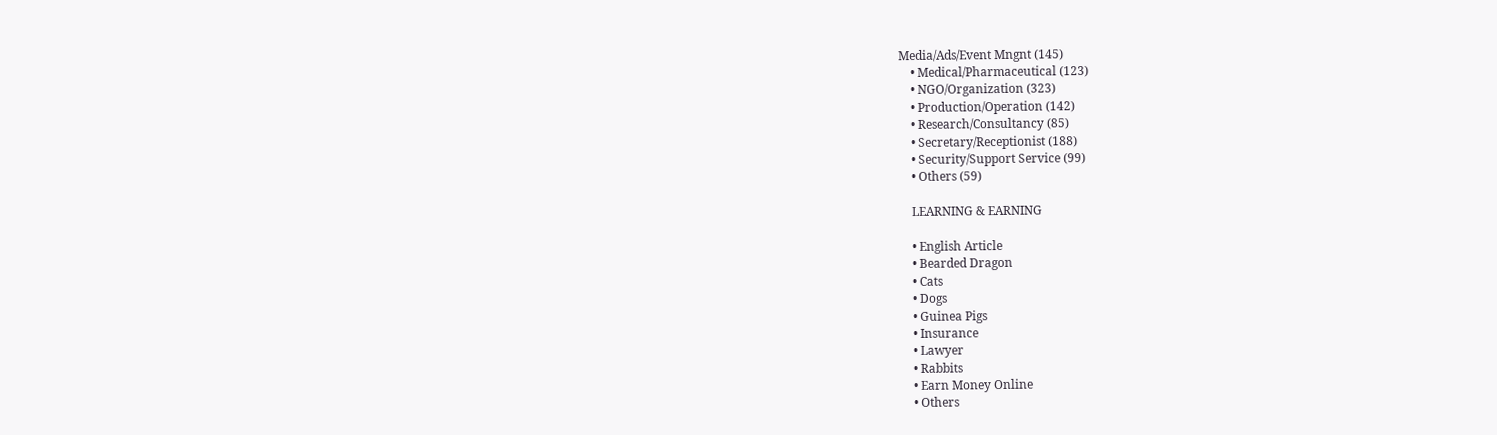Media/Ads/Event Mngnt (145)
    • Medical/Pharmaceutical (123)
    • NGO/Organization (323)
    • Production/Operation (142)
    • Research/Consultancy (85)
    • Secretary/Receptionist (188)
    • Security/Support Service (99)
    • Others (59)

    LEARNING & EARNING

    • English Article
    • Bearded Dragon
    • Cats
    • Dogs
    • Guinea Pigs
    • Insurance
    • Lawyer
    • Rabbits
    • Earn Money Online
    • Others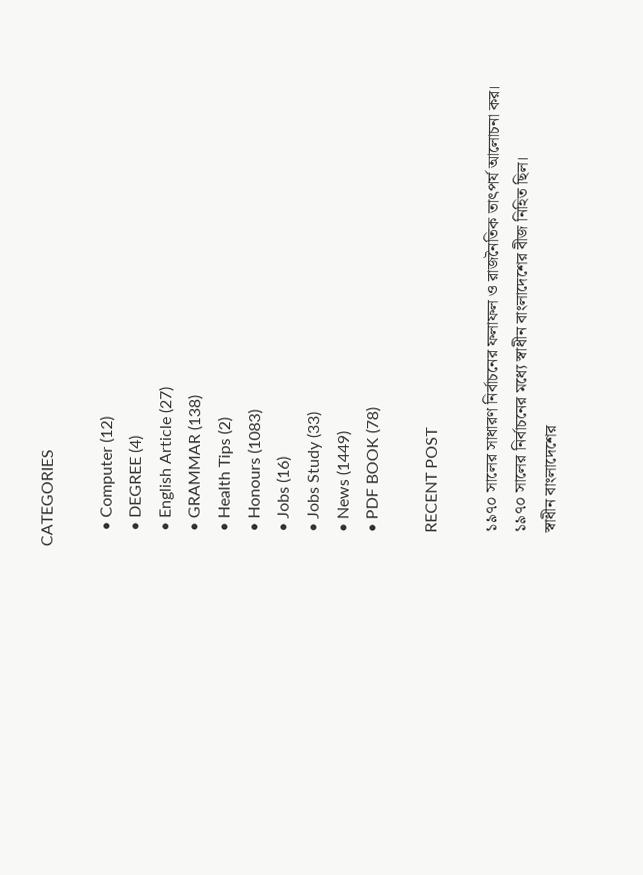CATEGORIES

    • Computer (12)
    • DEGREE (4)
    • English Article (27)
    • GRAMMAR (138)
    • Health Tips (2)
    • Honours (1083)
    • Jobs (16)
    • Jobs Study (33)
    • News (1449)
    • PDF BOOK (78)

    RECENT POST

    ১৯৭০ সালের সাধারণ নির্বাচনের ফলাফল ও রাজনৈতিক তাৎপর্য আলোচনা কর।
    ১৯৭০ সালের নির্বাচনের মধ্যে স্বাধীন বাংলাদেশের বীজ নিহিত ছিল।
    স্বাধীন বাংলাদেশের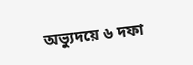অভ্যুদয়ে ৬ দফা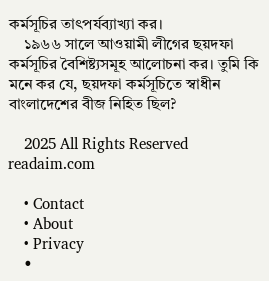কর্মসূচির তাৎপর্যব্যাখ্যা কর।
    ১৯৬৬ সালে আওয়ামী লীগের ছয়দফা কর্মসূচির বৈশিষ্ট্যসমূহ আলোচনা কর। তুমি কি মনে কর যে, ছয়দফা কর্মসূচিতে স্বাধীন বাংলাদেশের বীজ নিহিত ছিল?

    2025 All Rights Reserved readaim.com

    • Contact
    • About
    • Privacy
    •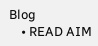Blog
    • READ AIM